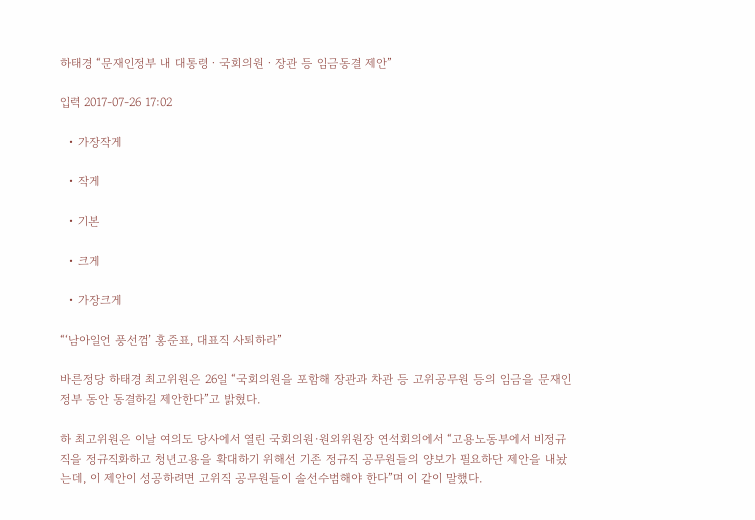하태경 “문재인정부 내 대통령ㆍ국회의원ㆍ장관 등 임금동결 제안”

입력 2017-07-26 17:02

  • 가장작게

  • 작게

  • 기본

  • 크게

  • 가장크게

“‘남아일언 풍선껌’ 홍준표, 대표직 사퇴하라”

바른정당 하태경 최고위원은 26일 “국회의원을 포함해 장관과 차관 등 고위공무원 등의 임금을 문재인 정부 동안 동결하길 제안한다”고 밝혔다.

하 최고위원은 이날 여의도 당사에서 열린 국회의원·원외위원장 연석회의에서 “고용노동부에서 비정규직을 정규직화하고 청년고용을 확대하기 위해선 기존 정규직 공무원들의 양보가 필요하단 제안을 내놨는데, 이 제안이 성공하려면 고위직 공무원들이 솔선수범해야 한다”며 이 같이 말했다.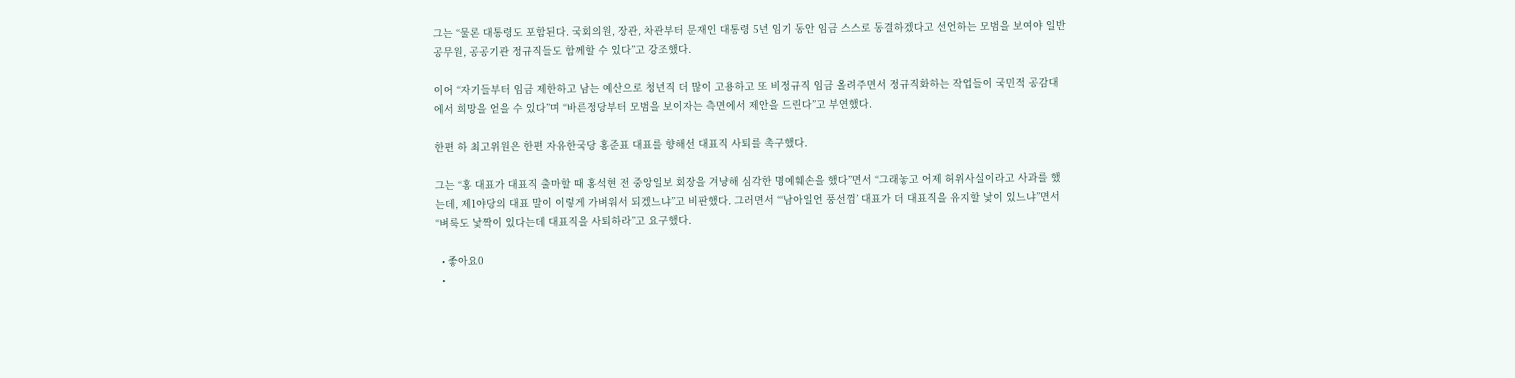그는 “물론 대통령도 포함된다. 국회의원, 장관, 차관부터 문재인 대통령 5년 임기 동안 임금 스스로 동결하겠다고 선언하는 모범을 보여야 일반 공무원, 공공기관 정규직들도 함께할 수 있다”고 강조했다.

이어 “자기들부터 임금 제한하고 남는 예산으로 청년직 더 많이 고용하고 또 비정규직 임금 올려주면서 정규직화하는 작업들이 국민적 공감대에서 희망을 얻을 수 있다”며 “바른정당부터 모범을 보이자는 측면에서 제안을 드린다”고 부연했다.

한편 하 최고위원은 한편 자유한국당 홍준표 대표를 향해선 대표직 사퇴를 촉구했다.

그는 “홍 대표가 대표직 출마할 때 홍석현 전 중앙일보 회장을 겨냥해 심각한 명예훼손을 했다”면서 “그래놓고 어제 허위사실이라고 사과를 했는데, 제1야당의 대표 말이 이렇게 가벼워서 되겠느냐”고 비판했다. 그러면서 “‘남아일언 풍선껌’ 대표가 더 대표직을 유지할 낯이 있느냐”면서 “벼룩도 낯짝이 있다는데 대표직을 사퇴하라”고 요구했다.

  • 좋아요0
  •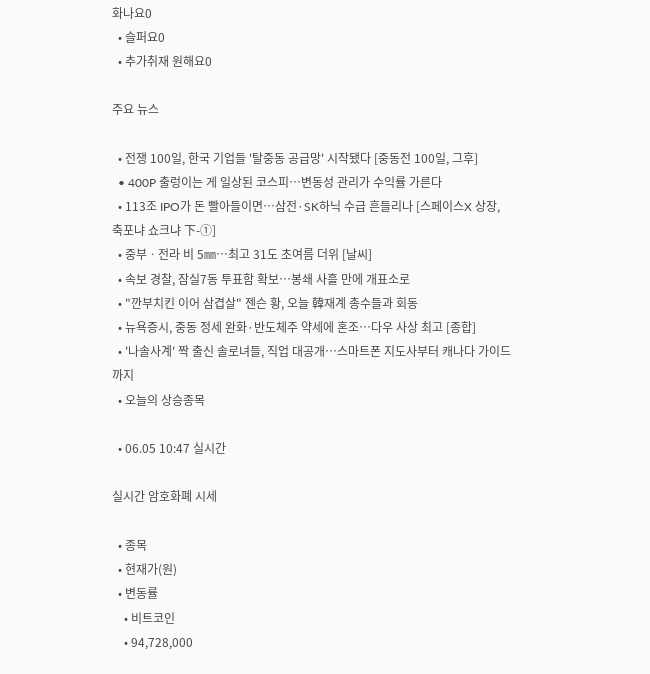화나요0
  • 슬퍼요0
  • 추가취재 원해요0

주요 뉴스

  • 전쟁 100일, 한국 기업들 '탈중동 공급망' 시작됐다 [중동전 100일, 그후]
  • 400P 출렁이는 게 일상된 코스피…변동성 관리가 수익률 가른다
  • 113조 IPO가 돈 빨아들이면…삼전·SK하닉 수급 흔들리나 [스페이스X 상장, 축포냐 쇼크냐 下-①]
  • 중부ㆍ전라 비 5㎜⋯최고 31도 초여름 더위 [날씨]
  • 속보 경찰, 잠실7동 투표함 확보…봉쇄 사흘 만에 개표소로
  • "깐부치킨 이어 삼겹살" 젠슨 황, 오늘 韓재계 총수들과 회동
  • 뉴욕증시, 중동 정세 완화·반도체주 약세에 혼조…다우 사상 최고 [종합]
  • '나솔사계' 짝 출신 솔로녀들, 직업 대공개⋯스마트폰 지도사부터 캐나다 가이드까지
  • 오늘의 상승종목

  • 06.05 10:47 실시간

실시간 암호화폐 시세

  • 종목
  • 현재가(원)
  • 변동률
    • 비트코인
    • 94,728,000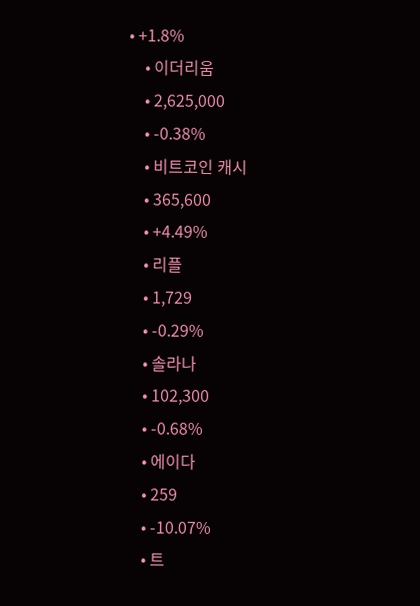• +1.8%
    • 이더리움
    • 2,625,000
    • -0.38%
    • 비트코인 캐시
    • 365,600
    • +4.49%
    • 리플
    • 1,729
    • -0.29%
    • 솔라나
    • 102,300
    • -0.68%
    • 에이다
    • 259
    • -10.07%
    • 트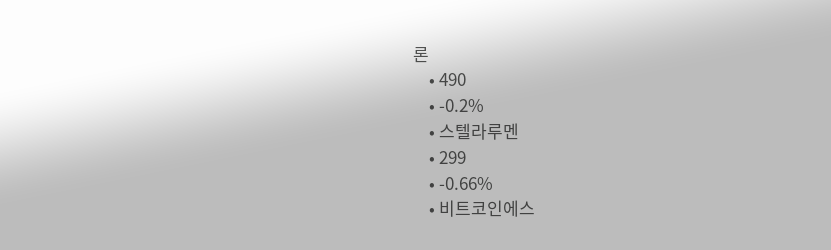론
    • 490
    • -0.2%
    • 스텔라루멘
    • 299
    • -0.66%
    • 비트코인에스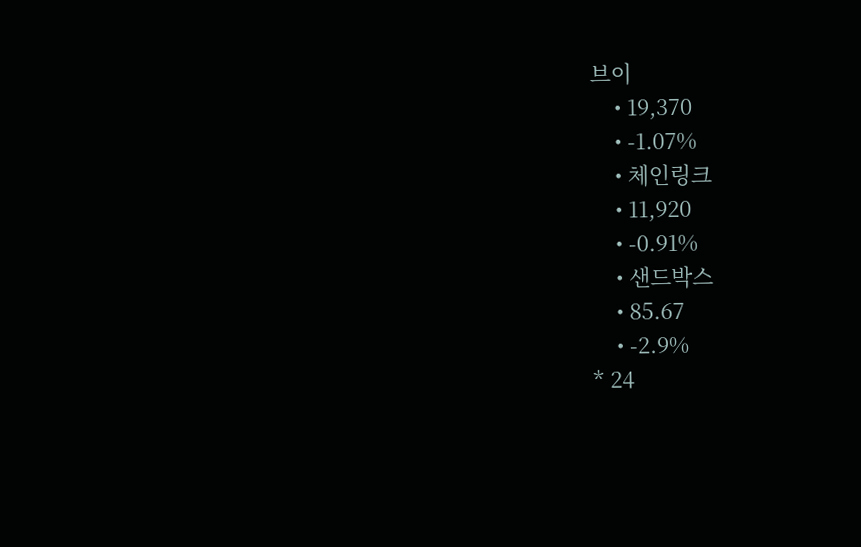브이
    • 19,370
    • -1.07%
    • 체인링크
    • 11,920
    • -0.91%
    • 샌드박스
    • 85.67
    • -2.9%
* 24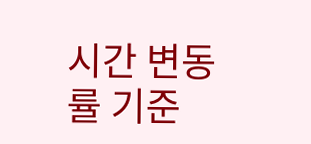시간 변동률 기준